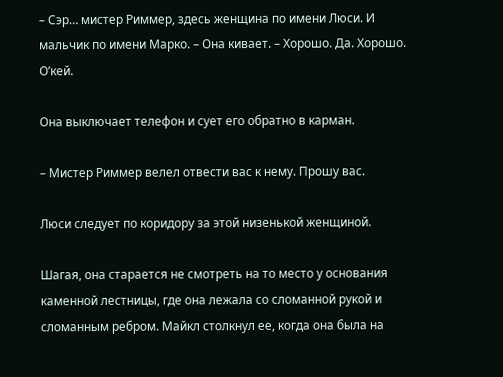– Сэр… мистер Риммер, здесь женщина по имени Люси. И мальчик по имени Марко. – Она кивает. – Хорошо. Да. Хорошо. О’кей.

Она выключает телефон и сует его обратно в карман.

– Мистер Риммер велел отвести вас к нему. Прошу вас.

Люси следует по коридору за этой низенькой женщиной.

Шагая, она старается не смотреть на то место у основания каменной лестницы, где она лежала со сломанной рукой и сломанным ребром. Майкл столкнул ее, когда она была на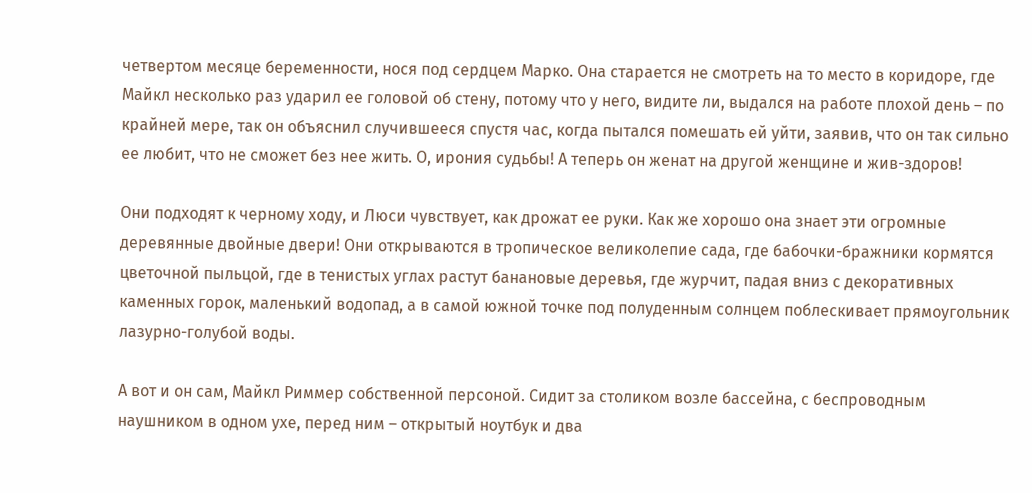четвертом месяце беременности, нося под сердцем Марко. Она старается не смотреть на то место в коридоре, где Майкл несколько раз ударил ее головой об стену, потому что у него, видите ли, выдался на работе плохой день – по крайней мере, так он объяснил случившееся спустя час, когда пытался помешать ей уйти, заявив, что он так сильно ее любит, что не сможет без нее жить. О, ирония судьбы! А теперь он женат на другой женщине и жив-здоров!

Они подходят к черному ходу, и Люси чувствует, как дрожат ее руки. Как же хорошо она знает эти огромные деревянные двойные двери! Они открываются в тропическое великолепие сада, где бабочки-бражники кормятся цветочной пыльцой, где в тенистых углах растут банановые деревья, где журчит, падая вниз с декоративных каменных горок, маленький водопад, а в самой южной точке под полуденным солнцем поблескивает прямоугольник лазурно-голубой воды.

А вот и он сам, Майкл Риммер собственной персоной. Сидит за столиком возле бассейна, с беспроводным наушником в одном ухе, перед ним – открытый ноутбук и два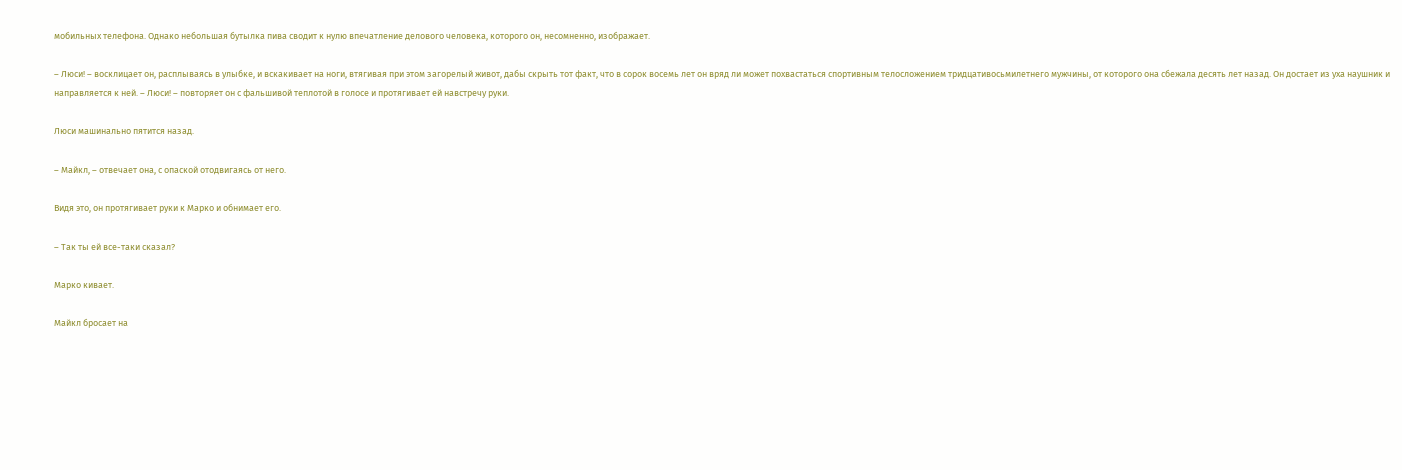мобильных телефона. Однако небольшая бутылка пива сводит к нулю впечатление делового человека, которого он, несомненно, изображает.

– Люси! – восклицает он, расплываясь в улыбке, и вскакивает на ноги, втягивая при этом загорелый живот, дабы скрыть тот факт, что в сорок восемь лет он вряд ли может похвастаться спортивным телосложением тридцативосьмилетнего мужчины, от которого она сбежала десять лет назад. Он достает из уха наушник и направляется к ней. – Люси! – повторяет он с фальшивой теплотой в голосе и протягивает ей навстречу руки.

Люси машинально пятится назад.

– Майкл, – отвечает она, с опаской отодвигаясь от него.

Видя это, он протягивает руки к Марко и обнимает его.

– Так ты ей все-таки сказал?

Марко кивает.

Майкл бросает на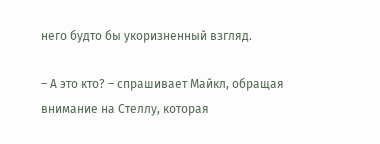него будто бы укоризненный взгляд.

– А это кто? – спрашивает Майкл, обращая внимание на Стеллу, которая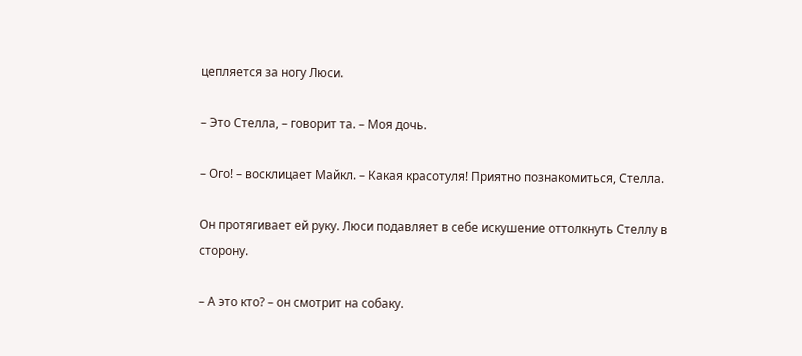цепляется за ногу Люси.

– Это Стелла, – говорит та. – Моя дочь.

– Ого! – восклицает Майкл. – Какая красотуля! Приятно познакомиться, Стелла.

Он протягивает ей руку. Люси подавляет в себе искушение оттолкнуть Стеллу в сторону.

– А это кто? – он смотрит на собаку.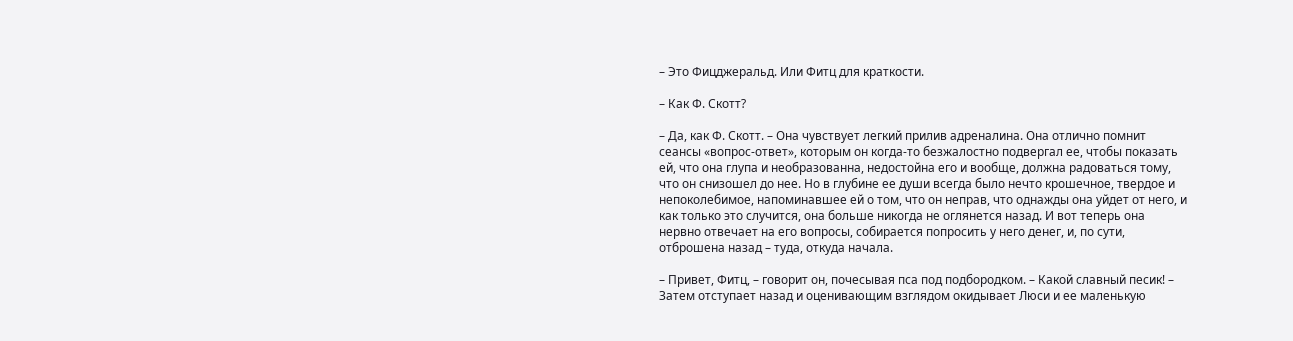– Это Фицджеральд. Или Фитц для краткости.

– Как Ф. Скотт?

– Да, как Ф. Скотт. – Она чувствует легкий прилив адреналина. Она отлично помнит сеансы «вопрос-ответ», которым он когда-то безжалостно подвергал ее, чтобы показать ей, что она глупа и необразованна, недостойна его и вообще, должна радоваться тому, что он снизошел до нее. Но в глубине ее души всегда было нечто крошечное, твердое и непоколебимое, напоминавшее ей о том, что он неправ, что однажды она уйдет от него, и как только это случится, она больше никогда не оглянется назад. И вот теперь она нервно отвечает на его вопросы, собирается попросить у него денег, и, по сути, отброшена назад – туда, откуда начала.

– Привет, Фитц, – говорит он, почесывая пса под подбородком. – Какой славный песик! – Затем отступает назад и оценивающим взглядом окидывает Люси и ее маленькую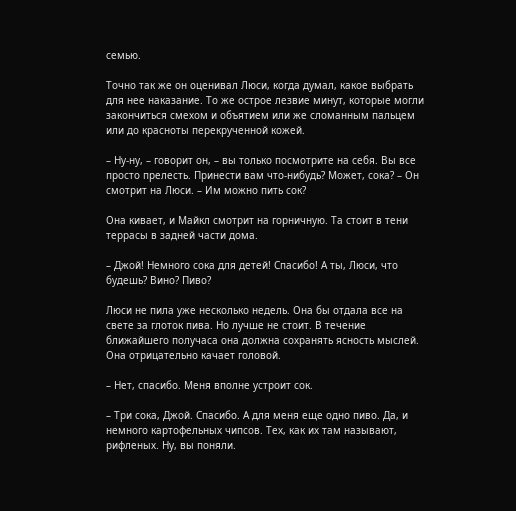семью.

Точно так же он оценивал Люси, когда думал, какое выбрать для нее наказание. То же острое лезвие минут, которые могли закончиться смехом и объятием или же сломанным пальцем или до красноты перекрученной кожей.

– Ну-ну, – говорит он, – вы только посмотрите на себя. Вы все просто прелесть. Принести вам что-нибудь? Может, сока? – Он смотрит на Люси. – Им можно пить сок?

Она кивает, и Майкл смотрит на горничную. Та стоит в тени террасы в задней части дома.

– Джой! Немного сока для детей! Спасибо! А ты, Люси, что будешь? Вино? Пиво?

Люси не пила уже несколько недель. Она бы отдала все на свете за глоток пива. Но лучше не стоит. В течение ближайшего получаса она должна сохранять ясность мыслей. Она отрицательно качает головой.

– Нет, спасибо. Меня вполне устроит сок.

– Три сока, Джой. Спасибо. А для меня еще одно пиво. Да, и немного картофельных чипсов. Тех, как их там называют, рифленых. Ну, вы поняли.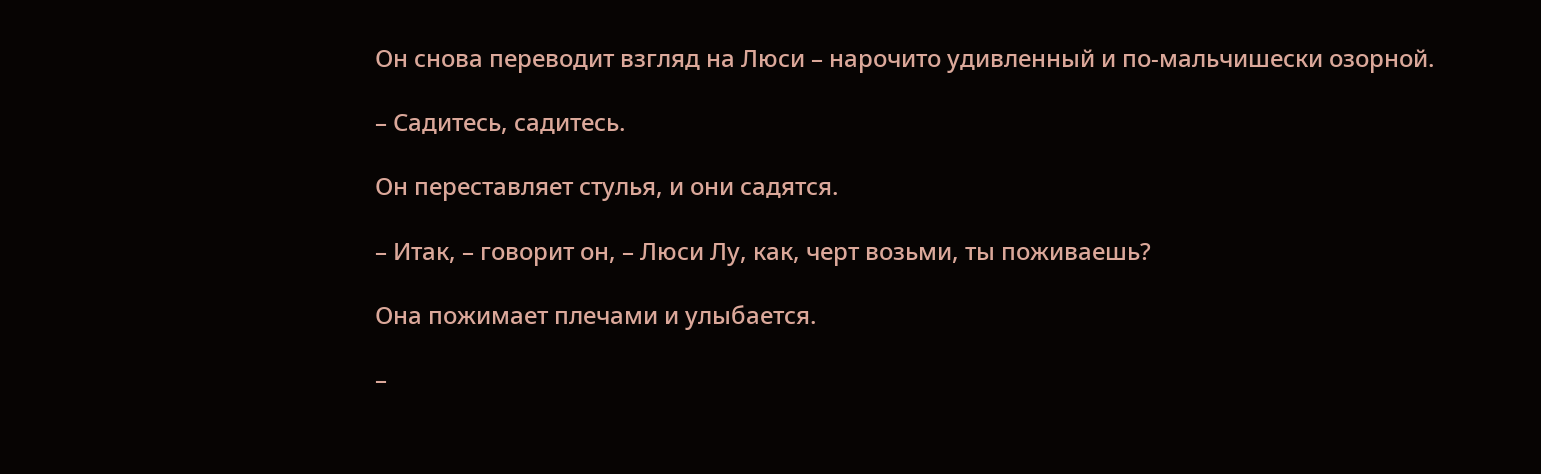Он снова переводит взгляд на Люси – нарочито удивленный и по-мальчишески озорной.

– Садитесь, садитесь.

Он переставляет стулья, и они садятся.

– Итак, – говорит он, – Люси Лу, как, черт возьми, ты поживаешь?

Она пожимает плечами и улыбается.

–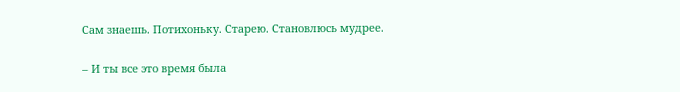Сам знаешь. Потихоньку. Старею. Становлюсь мудрее.

– И ты все это время была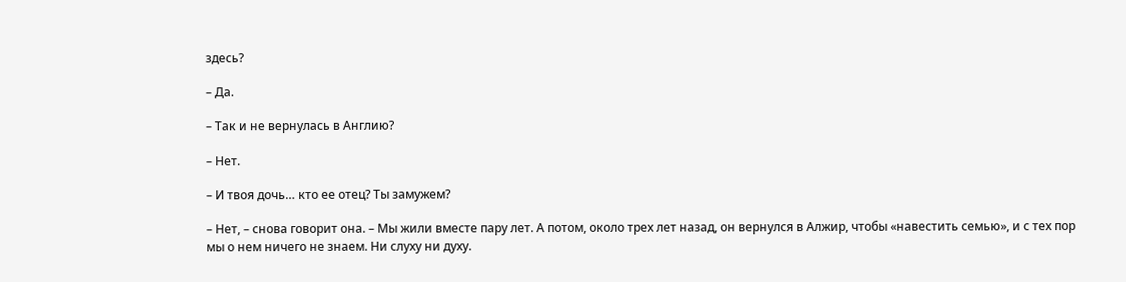здесь?

– Да.

– Так и не вернулась в Англию?

– Нет.

– И твоя дочь… кто ее отец? Ты замужем?

– Нет, – снова говорит она. – Мы жили вместе пару лет. А потом, около трех лет назад, он вернулся в Алжир, чтобы «навестить семью», и с тех пор мы о нем ничего не знаем. Ни слуху ни духу.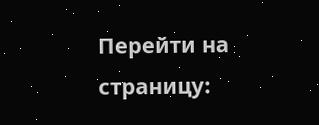Перейти на страницу: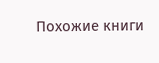Похожие книги